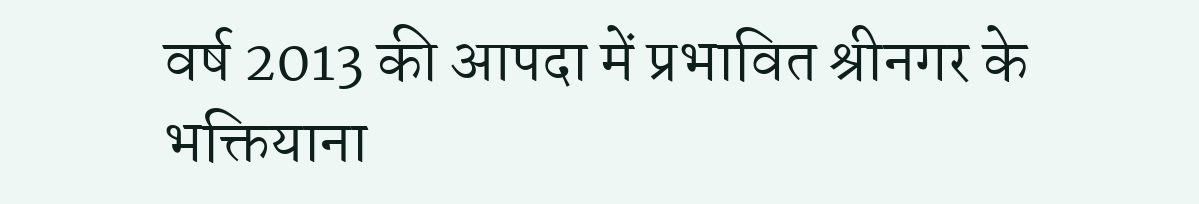वर्ष 2013 की आपदा में प्रभावित श्रीनगर के भक्तियाना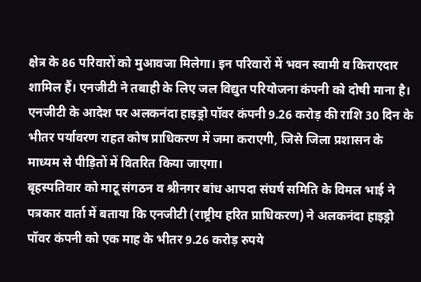क्षेत्र के 86 परिवारों को मुआवजा मिलेगा। इन परिवारों में भवन स्वामी व किराएदार शामिल हैं। एनजीटी ने तबाही के लिए जल विद्युत परियोजना कंपनी को दोषी माना है। एनजीटी के आदेश पर अलकनंदा हाइड्रो पॉवर कंपनी 9.26 करोड़ की राशि 30 दिन के भीतर पर्यावरण राहत कोष प्राधिकरण में जमा कराएगी, जिसे जिला प्रशासन के माध्यम से पीड़ितों में वितरित किया जाएगा।
बृहस्पतिवार को माटू संगठन व श्रीनगर बांध आपदा संघर्ष समिति के विमल भाई ने पत्रकार वार्ता में बताया कि एनजीटी (राष्ट्रीय हरित प्राधिकरण) ने अलकनंदा हाइड्रो पॉवर कंपनी को एक माह के भीतर 9.26 करोड़ रुपये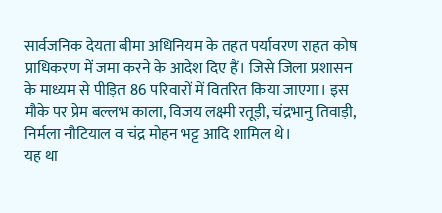सार्वजनिक देयता बीमा अधिनियम के तहत पर्यावरण राहत कोष प्राधिकरण में जमा करने के आदेश दिए हैं। जिसे जिला प्रशासन के माध्यम से पीड़ित 86 परिवारों में वितरित किया जाएगा। इस मौके पर प्रेम बल्लभ काला, विजय लक्ष्मी रतूड़ी, चंद्रभानु तिवाड़ी, निर्मला नौटियाल व चंद्र मोहन भट्ट आदि शामिल थे।
यह था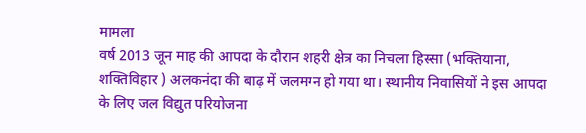मामला
वर्ष 2013 जून माह की आपदा के दौरान शहरी क्षेत्र का निचला हिस्सा (भक्तियाना, शक्तिविहार ) अलकनंदा की बाढ़ में जलमग्न हो गया था। स्थानीय निवासियों ने इस आपदा के लिए जल विद्युत परियोजना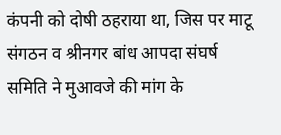कंपनी को दोषी ठहराया था, जिस पर माटू संगठन व श्रीनगर बांध आपदा संघर्ष समिति ने मुआवजे की मांग के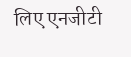लिए एनजीटी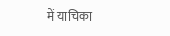में याचिका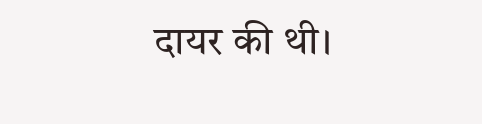दायर की थी।